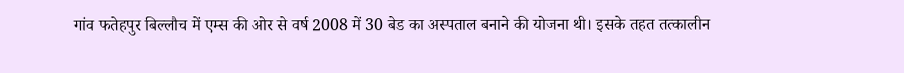गांव फतेहपुर बिल्लौच में एम्स की ओर से वर्ष 2008 में 30 बेड का अस्पताल बनाने की योजना थी। इसके तहत तत्कालीन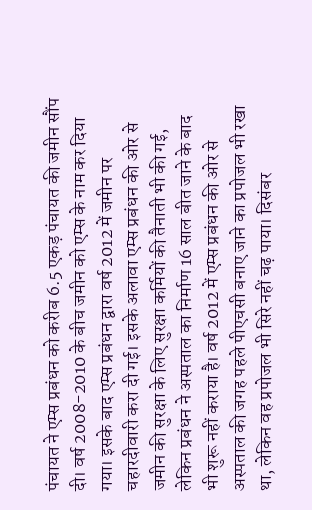पंचायत ने एम्स प्रबंधन को करीब 6.5 एकड़ पंचायत की जमीन सौंप दी। वर्ष 2008-2010 के बीच जमीन को एम्स के नाम कर दिया गया। इसके बाद एम्स प्रबंधन द्वारा वर्ष 2012 में जमीन पर चहारदीवारी करा दी गई। इसके अलावा एम्स प्रबंधन की ओर से जमीन की सुरक्षा के लिए सुरक्षा कर्मियों की तैनाती भी की गई, लेकिन प्रबंधन ने अस्पताल का निर्माण 16 साल बीत जाने के बाद भी शुरू नहीं कराया है। वर्ष 2012 में एम्स प्रबंधन की ओर से अस्पताल की जगह पहले पीएचसी बनाए जाने का प्रपोजल भी रखा था, लेकिन वह प्रपोजल भी सिरे नहीं चढ़ पाया। दिसंबर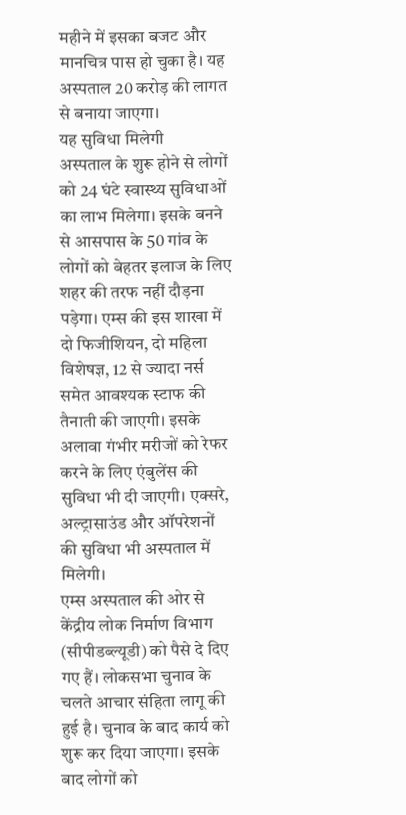महीने में इसका बजट और मानचित्र पास हो चुका है। यह अस्पताल 20 करोड़ की लागत से बनाया जाएगा।
यह सुविधा मिलेगी
अस्पताल के शुरू होने से लोगों को 24 घंटे स्वास्थ्य सुविधाओं का लाभ मिलेगा। इसके बनने से आसपास के 50 गांव के लोगों को बेहतर इलाज के लिए शहर की तरफ नहीं दौड़ना पड़ेगा। एम्स की इस शाखा में दो फिजीशियन, दो महिला विशेषज्ञ, 12 से ज्यादा नर्स समेत आवश्यक स्टाफ की तैनाती की जाएगी। इसके अलावा गंभीर मरीजों को रेफर करने के लिए एंबुलेंस की सुविधा भी दी जाएगी। एक्सरे, अल्ट्रासाउंड और ऑपरेशनों की सुविधा भी अस्पताल में मिलेगी।
एम्स अस्पताल की ओर से केंद्रीय लोक निर्माण विभाग (सीपीडब्ल्यूडी) को पैसे दे दिए गए हैं। लोकसभा चुनाव के चलते आचार संहिता लागू की हुई है। चुनाव के बाद कार्य को शुरू कर दिया जाएगा। इसके बाद लोगों को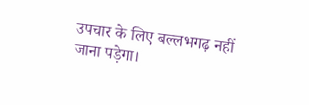उपचार के लिए बल्लभगढ़ नहीं जाना पड़ेगा।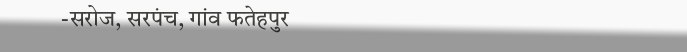-सरोज, सरपंच, गांव फतेहपुर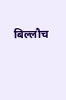बिल्लौच